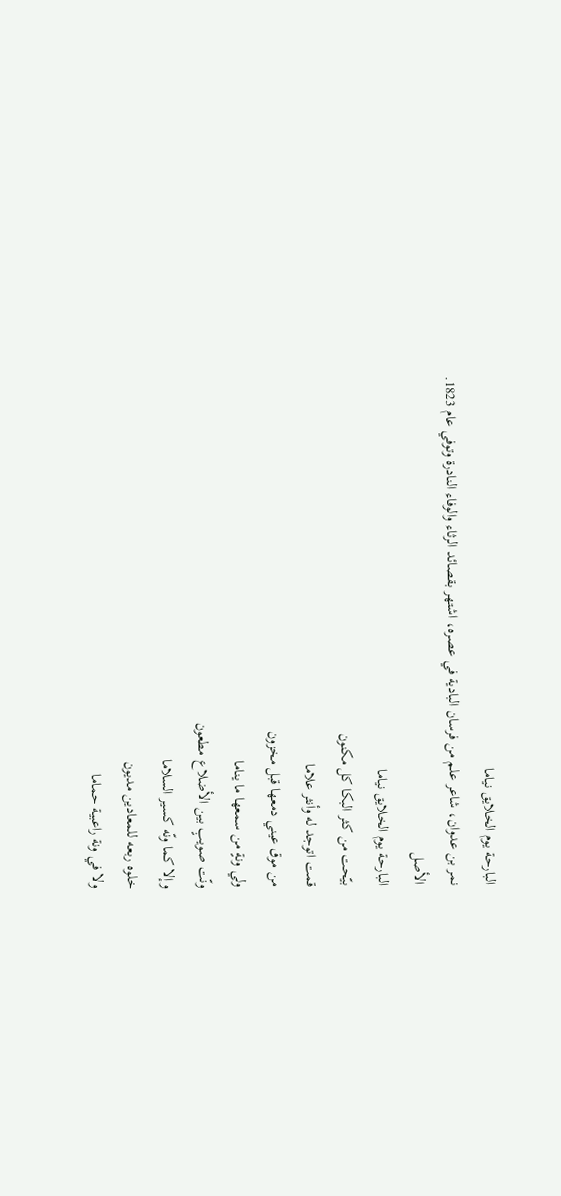البارحة يوم الخلايق نياما
نمر بن عدوان، شاعر علم من فرسان البادية في عصره، اشتهر بقصائد الرثاء والوفاء النادرة وتوفي عام 1823.
الأصل
البارحة يوم الخلايق نياما
بيّحت من كثر البكا كل مكنون
قمت اتوجد له وأنثر علاما
من موق عيني دمعها قبل مخزون
ولي ونةٍ من سمعها ما يناما
ونّت صويبٍ بين الأضلاع مطعون
وإلا كما ونّه كسير السلاما
خلوه ربعه للمعادين مديون
ولا في ونة راعبية حماما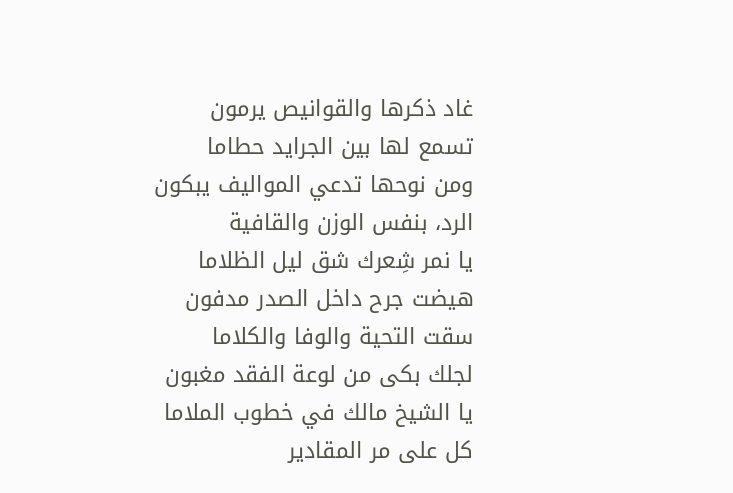غاد ذكرها والقوانيص يرمون
تسمع لها بين الجرايد حطاما
ومن نوحها تدعي المواليف يبكون
الرد، بنفس الوزن والقافية
يا نمر شِعرك شق ليل الظلاما
هيضت جرح داخل الصدر مدفون
سقت التحية والوفا والكلاما
لجلك بكى من لوعة الفقد مغبون
يا الشيخ مالك في خطوب الملاما
كل على مر المقادير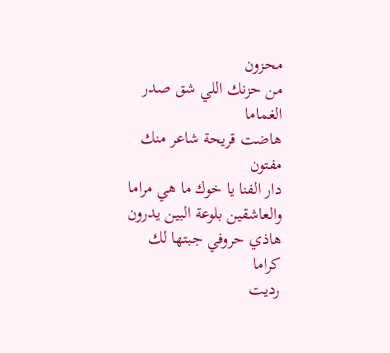محزون
من حزنك اللي شق صدر الغماما
هاضت قريحة شاعر منك مفتون
دار الفنا يا خوك ما هي مراما
والعاشقين بلوعة البين يدرون
هاذي حروفي جبتها لك كراما
رديت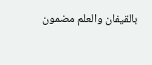بالقيفان والعلم مضمون